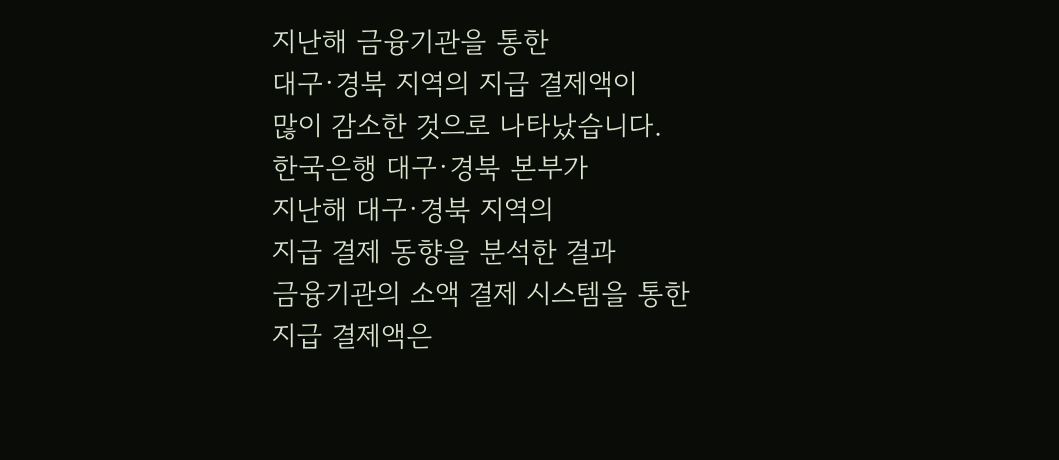지난해 금융기관을 통한
대구·경북 지역의 지급 결제액이
많이 감소한 것으로 나타났습니다.
한국은행 대구·경북 본부가
지난해 대구·경북 지역의
지급 결제 동향을 분석한 결과
금융기관의 소액 결제 시스템을 통한
지급 결제액은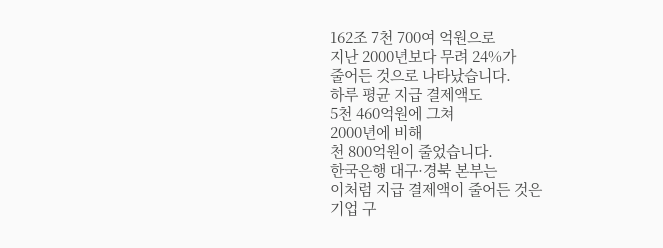162조 7천 700여 억원으로
지난 2000년보다 무려 24%가
줄어든 것으로 나타났습니다.
하루 평균 지급 결제액도
5천 460억원에 그쳐
2000년에 비해
천 800억원이 줄었습니다.
한국은행 대구·경북 본부는
이처럼 지급 결제액이 줄어든 것은
기업 구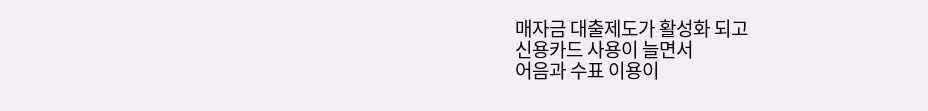매자금 대출제도가 활성화 되고
신용카드 사용이 늘면서
어음과 수표 이용이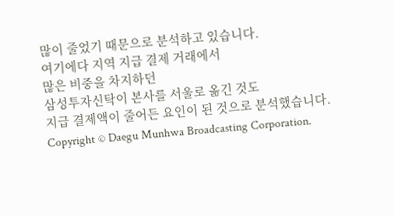많이 줄었기 때문으로 분석하고 있습니다.
여기에다 지역 지급 결제 거래에서
많은 비중을 차지하던
삼성투자신탁이 본사를 서울로 옮긴 것도
지급 결제액이 줄어든 요인이 된 것으로 분석했습니다.
Copyright © Daegu Munhwa Broadcasting Corporation.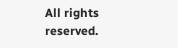All rights reserved.